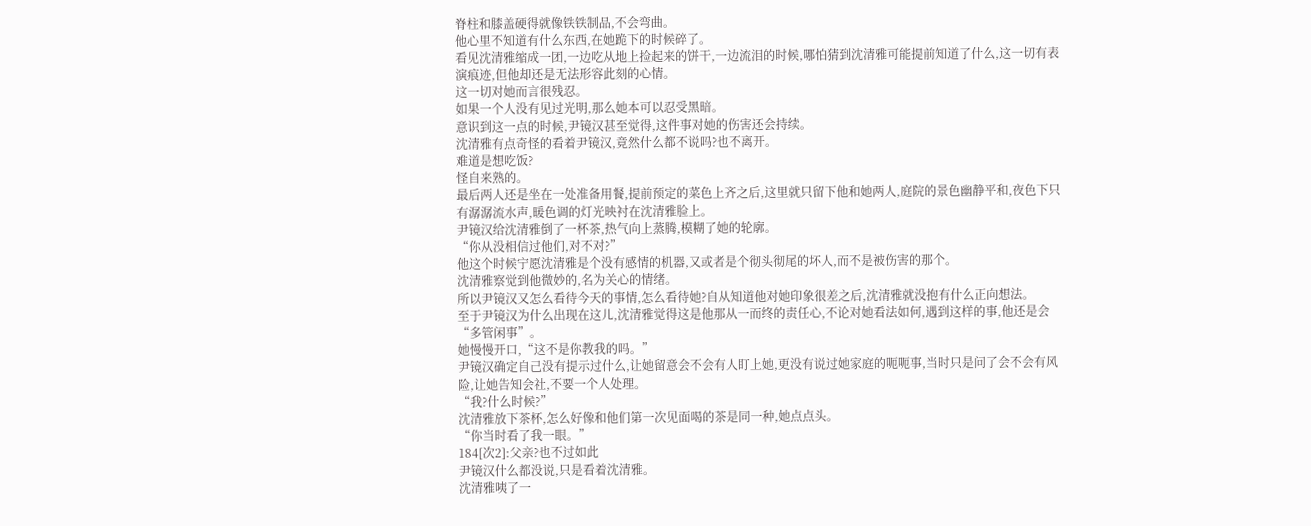脊柱和膝盖硬得就像铁铁制品,不会弯曲。
他心里不知道有什么东西,在她跪下的时候碎了。
看见沈清雅缩成一团,一边吃从地上捡起来的饼干,一边流泪的时候,哪怕猜到沈清雅可能提前知道了什么,这一切有表演痕迹,但他却还是无法形容此刻的心情。
这一切对她而言很残忍。
如果一个人没有见过光明,那么她本可以忍受黑暗。
意识到这一点的时候,尹镜汉甚至觉得,这件事对她的伤害还会持续。
沈清雅有点奇怪的看着尹镜汉,竟然什么都不说吗?也不离开。
难道是想吃饭?
怪自来熟的。
最后两人还是坐在一处准备用餐,提前预定的菜色上齐之后,这里就只留下他和她两人,庭院的景色幽静平和,夜色下只有潺潺流水声,暖色调的灯光映衬在沈清雅脸上。
尹镜汉给沈清雅倒了一杯茶,热气向上蒸腾,模糊了她的轮廓。
“你从没相信过他们,对不对?”
他这个时候宁愿沈清雅是个没有感情的机器,又或者是个彻头彻尾的坏人,而不是被伤害的那个。
沈清雅察觉到他微妙的,名为关心的情绪。
所以尹镜汉又怎么看待今天的事情,怎么看待她?自从知道他对她印象很差之后,沈清雅就没抱有什么正向想法。
至于尹镜汉为什么出现在这儿,沈清雅觉得这是他那从一而终的责任心,不论对她看法如何,遇到这样的事,他还是会“多管闲事”。
她慢慢开口,“这不是你教我的吗。”
尹镜汉确定自己没有提示过什么,让她留意会不会有人盯上她,更没有说过她家庭的呃呃事,当时只是问了会不会有风险,让她告知会社,不要一个人处理。
“我?什么时候?”
沈清雅放下茶杯,怎么好像和他们第一次见面喝的茶是同一种,她点点头。
“你当时看了我一眼。”
184[次2]:父亲?也不过如此
尹镜汉什么都没说,只是看着沈清雅。
沈清雅咦了一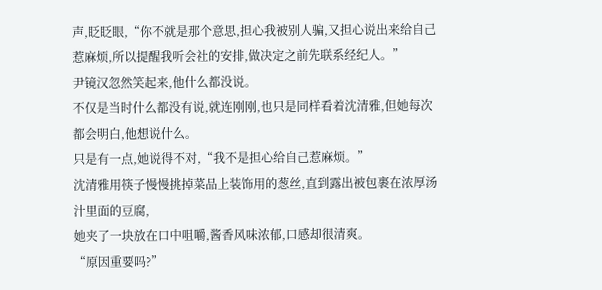声,眨眨眼,“你不就是那个意思,担心我被别人骗,又担心说出来给自己惹麻烦,所以提醒我听会社的安排,做决定之前先联系经纪人。”
尹镜汉忽然笑起来,他什么都没说。
不仅是当时什么都没有说,就连刚刚,也只是同样看着沈清雅,但她每次都会明白,他想说什么。
只是有一点,她说得不对,“我不是担心给自己惹麻烦。”
沈清雅用筷子慢慢挑掉菜品上装饰用的葱丝,直到露出被包裹在浓厚汤汁里面的豆腐,
她夹了一块放在口中咀嚼,酱香风味浓郁,口感却很清爽。
“原因重要吗?”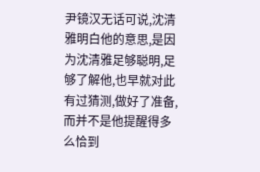尹镜汉无话可说,沈清雅明白他的意思,是因为沈清雅足够聪明,足够了解他,也早就对此有过猜测,做好了准备,而并不是他提醒得多么恰到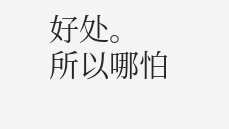好处。
所以哪怕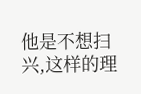他是不想扫兴,这样的理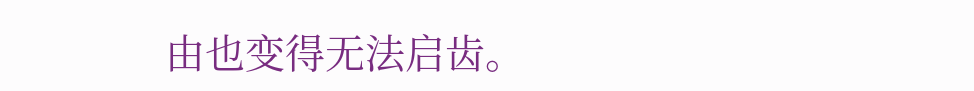由也变得无法启齿。